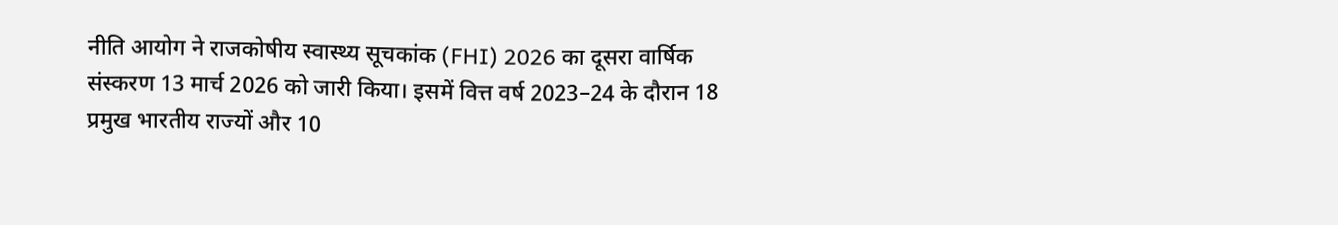नीति आयोग ने राजकोषीय स्वास्थ्य सूचकांक (FHI) 2026 का दूसरा वार्षिक संस्करण 13 मार्च 2026 को जारी किया। इसमें वित्त वर्ष 2023–24 के दौरान 18 प्रमुख भारतीय राज्यों और 10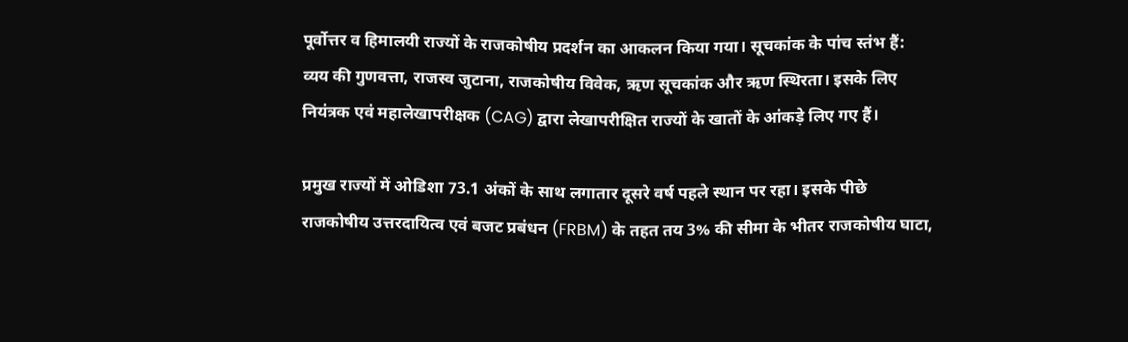पूर्वोत्तर व हिमालयी राज्यों के राजकोषीय प्रदर्शन का आकलन किया गया। सूचकांक के पांच स्तंभ हैं: व्यय की गुणवत्ता, राजस्व जुटाना, राजकोषीय विवेक, ऋण सूचकांक और ऋण स्थिरता। इसके लिए नियंत्रक एवं महालेखापरीक्षक (CAG) द्वारा लेखापरीक्षित राज्यों के खातों के आंकड़े लिए गए हैं।

प्रमुख राज्यों में ओडिशा 73.1 अंकों के साथ लगातार दूसरे वर्ष पहले स्थान पर रहा। इसके पीछे राजकोषीय उत्तरदायित्व एवं बजट प्रबंधन (FRBM) के तहत तय 3% की सीमा के भीतर राजकोषीय घाटा,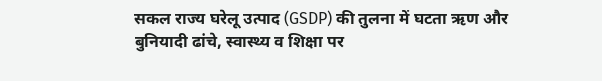सकल राज्य घरेलू उत्पाद (GSDP) की तुलना में घटता ऋण और बुनियादी ढांचे, स्वास्थ्य व शिक्षा पर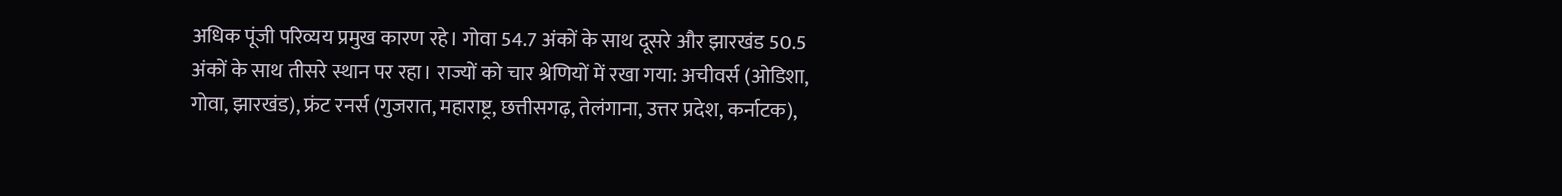अधिक पूंजी परिव्यय प्रमुख कारण रहे। गोवा 54.7 अंकों के साथ दूसरे और झारखंड 50.5 अंकों के साथ तीसरे स्थान पर रहा। राज्यों को चार श्रेणियों में रखा गया: अचीवर्स (ओडिशा, गोवा, झारखंड), फ्रंट रनर्स (गुजरात, महाराष्ट्र, छत्तीसगढ़, तेलंगाना, उत्तर प्रदेश, कर्नाटक),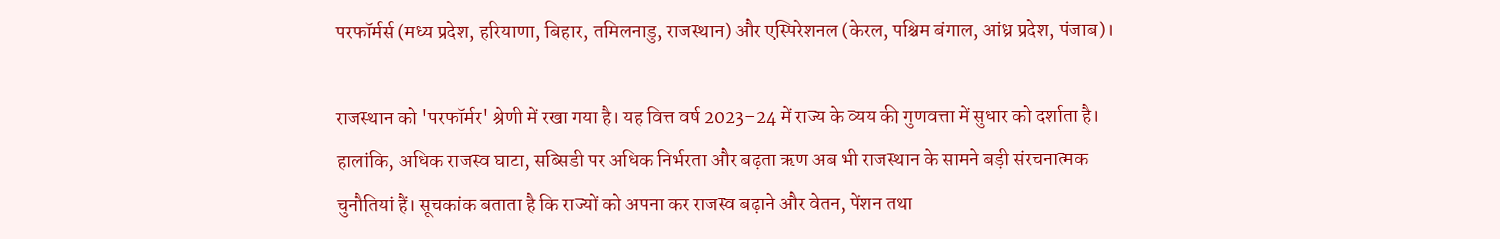परफॉर्मर्स (मध्य प्रदेश, हरियाणा, बिहार, तमिलनाडु, राजस्थान) और एस्पिरेशनल (केरल, पश्चिम बंगाल, आंध्र प्रदेश, पंजाब)।

राजस्थान को 'परफॉर्मर' श्रेणी में रखा गया है। यह वित्त वर्ष 2023–24 में राज्य के व्यय की गुणवत्ता में सुधार को दर्शाता है। हालांकि, अधिक राजस्व घाटा, सब्सिडी पर अधिक निर्भरता और बढ़ता ऋण अब भी राजस्थान के सामने बड़ी संरचनात्मक चुनौतियां हैं। सूचकांक बताता है कि राज्यों को अपना कर राजस्व बढ़ाने और वेतन, पेंशन तथा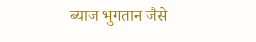ब्याज भुगतान जैसे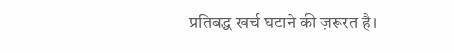प्रतिबद्ध खर्च घटाने की ज़रूरत है।